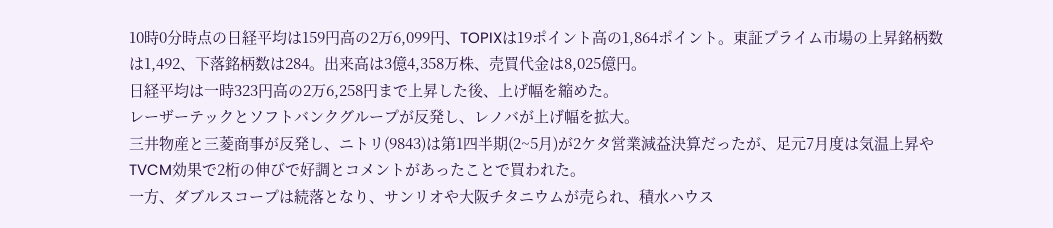10時0分時点の日経平均は159円高の2万6,099円、TOPIXは19ポイント高の1,864ポイント。東証プライム市場の上昇銘柄数は1,492、下落銘柄数は284。出来高は3億4,358万株、売買代金は8,025億円。
日経平均は一時323円高の2万6,258円まで上昇した後、上げ幅を縮めた。
レーザーテックとソフトバンクグループが反発し、レノバが上げ幅を拡大。
三井物産と三菱商事が反発し、ニトリ(9843)は第1四半期(2~5月)が2ケタ営業減益決算だったが、足元7月度は気温上昇やTVCM効果で2桁の伸びで好調とコメントがあったことで買われた。
一方、ダブルスコープは続落となり、サンリオや大阪チタニウムが売られ、積水ハウス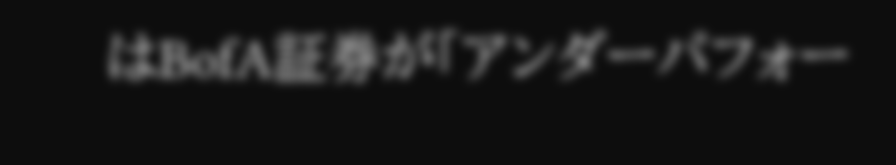はBofA証券が「アンダーパフォー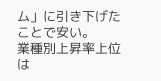ム」に引き下げたことで安い。
業種別上昇率上位は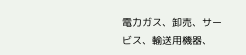電力ガス、卸売、サービス、輸送用機器、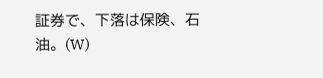証券で、下落は保険、石油。(W)